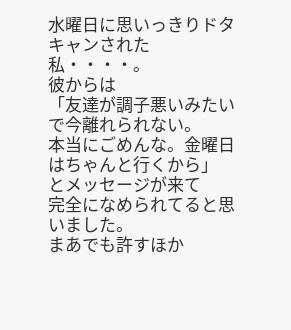水曜日に思いっきりドタキャンされた私・・・・。
彼からは
「友達が調子悪いみたいで今離れられない。
本当にごめんな。金曜日はちゃんと行くから」
とメッセージが来て
完全になめられてると思いました。
まあでも許すほか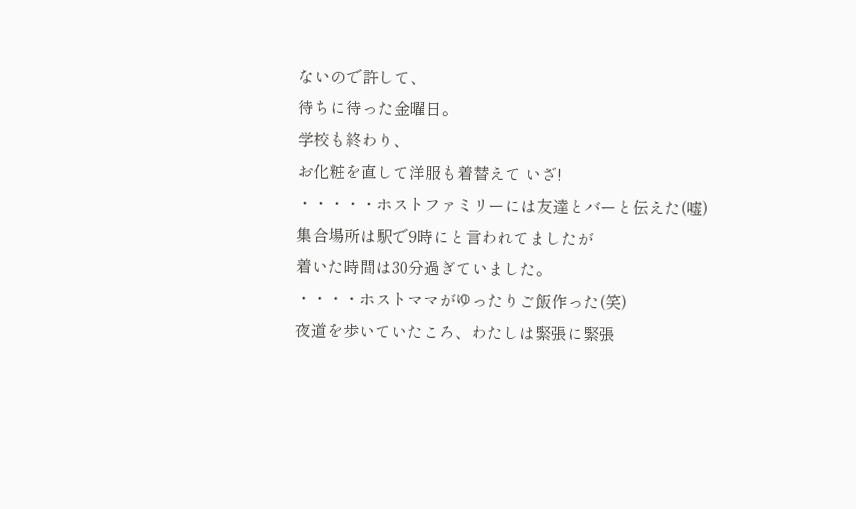ないので許して、
待ちに待った金曜日。
学校も終わり、
お化粧を直して洋服も着替えて いざ!
・・・・・ホストファミリーには友達とバーと伝えた(嘘)
集合場所は駅で9時にと言われてましたが
着いた時間は30分過ぎていました。
・・・・ホストママがゆったりご飯作った(笑)
夜道を歩いていたころ、わたしは緊張に緊張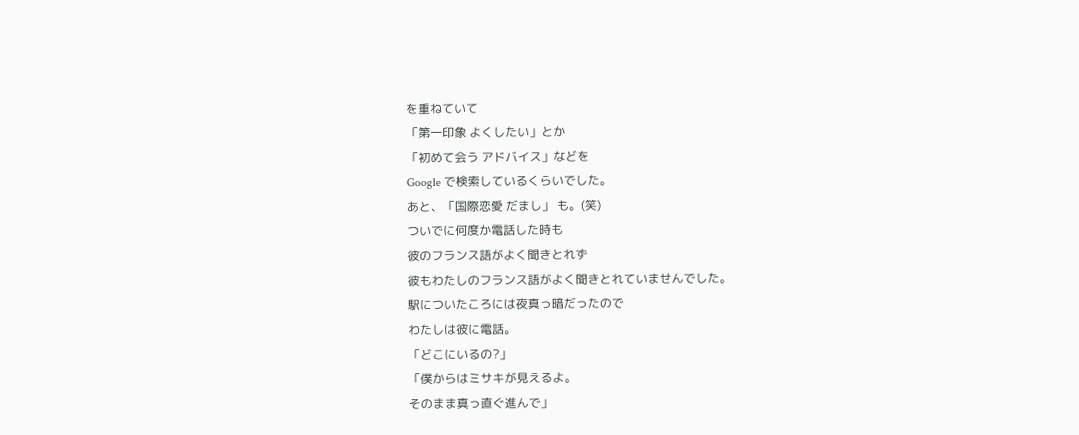を重ねていて
「第一印象 よくしたい」とか
「初めて会う アドバイス」などを
Google で検索しているくらいでした。
あと、「国際恋愛 だまし」 も。(笑)
ついでに何度か電話した時も
彼のフランス語がよく聞きとれず
彼もわたしのフランス語がよく聞きとれていませんでした。
駅についたころには夜真っ暗だったので
わたしは彼に電話。
「どこにいるの?」
「僕からはミサキが見えるよ。
そのまま真っ直ぐ進んで」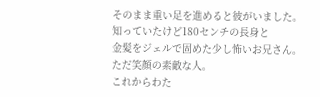そのまま重い足を進めると彼がいました。
知っていたけど180センチの長身と
金髪をジェルで固めた少し怖いお兄さん。
ただ笑顔の素敵な人。
これからわた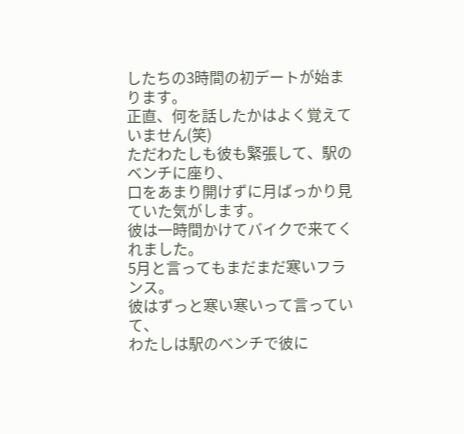したちの3時間の初デートが始まります。
正直、何を話したかはよく覚えていません(笑)
ただわたしも彼も緊張して、駅のベンチに座り、
口をあまり開けずに月ばっかり見ていた気がします。
彼は一時間かけてバイクで来てくれました。
5月と言ってもまだまだ寒いフランス。
彼はずっと寒い寒いって言っていて、
わたしは駅のベンチで彼に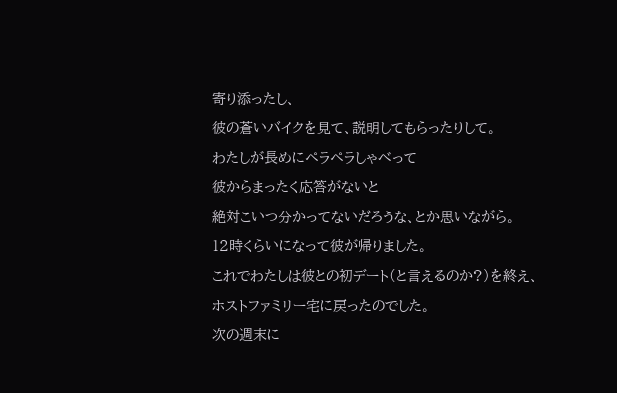寄り添ったし、
彼の蒼いバイクを見て、説明してもらったりして。
わたしが長めにペラペラしゃべって
彼からまったく応答がないと
絶対こいつ分かってないだろうな、とか思いながら。
12時くらいになって彼が帰りました。
これでわたしは彼との初デート(と言えるのか?)を終え、
ホストファミリー宅に戻ったのでした。
次の週末に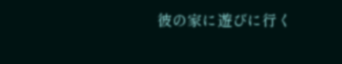彼の家に遊びに行く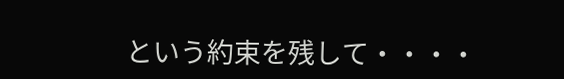という約束を残して・・・・